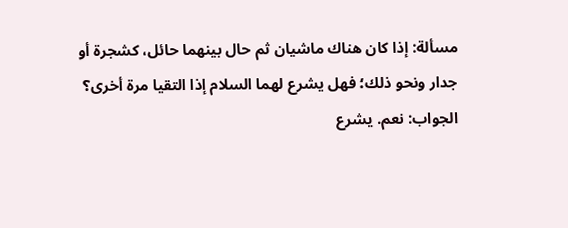مسألة: إذا كان هناك ماشيان ثم حال بينهما حائل، كشجرة أو جدار ونحو ذلك؛ فهل يشرع لهما السلام إذا التقيا مرة أخرى؟
الجواب: نعم. يشرع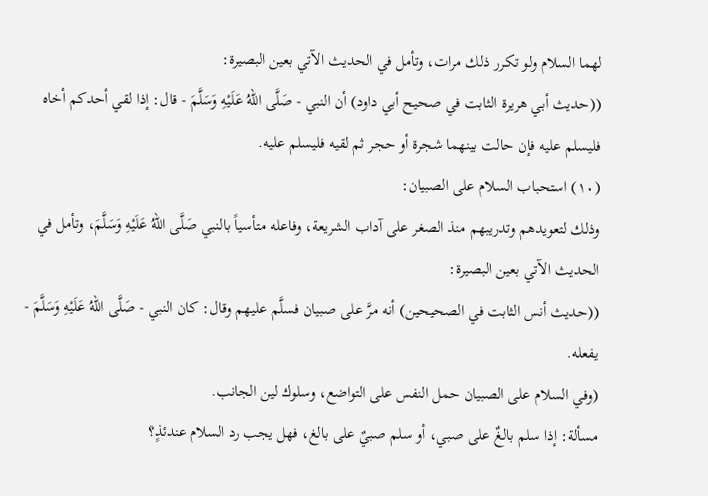لهما السلام ولو تكرر ذلك مرات، وتأمل في الحديث الآتي بعين البصيرة:
((حديث أبي هريرة الثابت في صحيح أبي داود) أن النبي - صَلَّى اللهُ عَلَيْهِ وَسَلَّمَ - قال: إذا لقي أحدكم أخاه فليسلم عليه فإن حالت بينهما شجرة أو حجر ثم لقيه فليسلم عليه.
(١٠) استحباب السلام على الصبيان:
وذلك لتعويدهم وتدريبهم منذ الصغر على آداب الشريعة، وفاعله متأسياً بالنبي صَلَّى اللهُ عَلَيْهِ وَسَلَّمَ، وتأمل في الحديث الآتي بعين البصيرة:
((حديث أنس الثابت في الصحيحين) أنه مرَّ على صبيان فسلَّم عليهم وقال: كان النبي - صَلَّى اللهُ عَلَيْهِ وَسَلَّمَ - يفعله.
(وفي السلام على الصبيان حمل النفس على التواضع، وسلوك لين الجانب.
مسألة: إذا سلم بالغٌ على صبي، أو سلم صبيٌ على بالغ، فهل يجب رد السلام عندئذٍ؟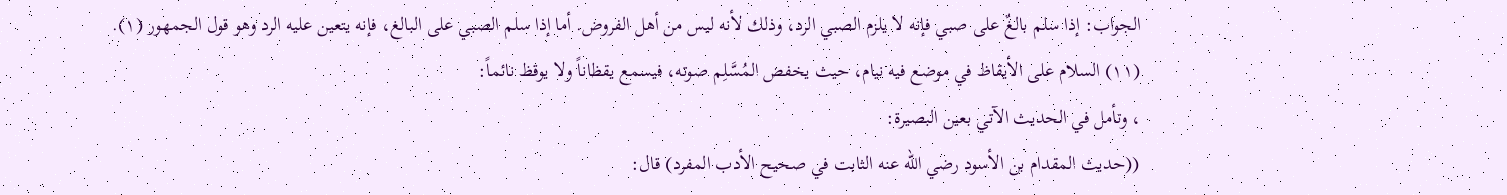الجواب: إذا سلم بالغٌ على صبي فإنه لا يلزم الصبي الرد، وذلك لأنه ليس من أهل الفروض. أما إذا سلم الصبي على البالغ، فإنه يتعين عليه الرد وهو قول الجمهور (١).
(١١) السلام على الأيقاظ في موضع فيه نيام، حيث يخفض المُسَّلِم صوته، فيسمع يقظاناً ولا يوقظ نائماً:
، وتأمل في الحديث الآتي بعين البصيرة:
((حديث المقدام بن الأسود رضي الله عنه الثابت في صحيح الأدب المفرد) قال: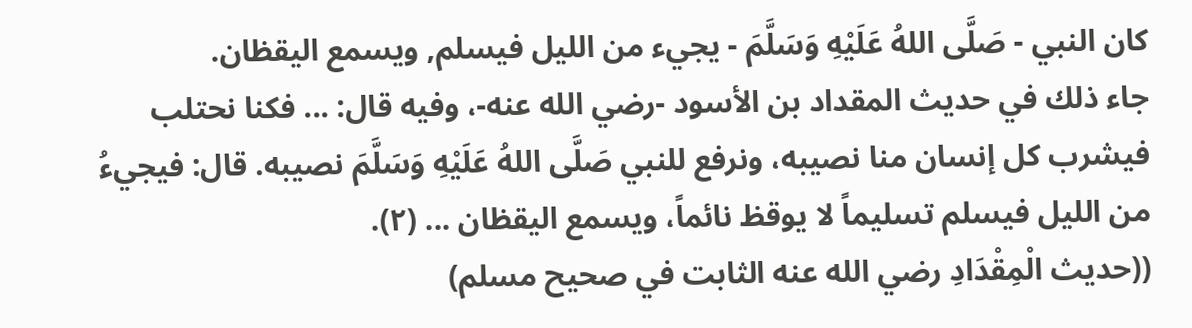كان النبي - صَلَّى اللهُ عَلَيْهِ وَسَلَّمَ - يجيء من الليل فيسلم, ويسمع اليقظان.
جاء ذلك في حديث المقداد بن الأسود -رضي الله عنه-، وفيه قال: ... فكنا نحتلب فيشرب كل إنسان منا نصيبه، ونرفع للنبي صَلَّى اللهُ عَلَيْهِ وَسَلَّمَ نصيبه. قال: فيجيءُ من الليل فيسلم تسليماً لا يوقظ نائماً، ويسمع اليقظان ... (٢).
((حديث الْمِقْدَادِ رضي الله عنه الثابت في صحيح مسلم)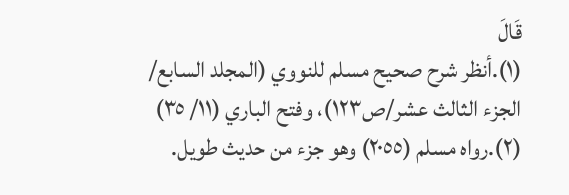قَالَ
(١).أنظر شرح صحيح مسلم للنووي (المجلد السابع/ الجزء الثالث عشر/ص١٢٣)، وفتح الباري (١١/ ٣٥)
(٢).رواه مسلم (٢٠٥٥) وهو جزء من حديث طويل.